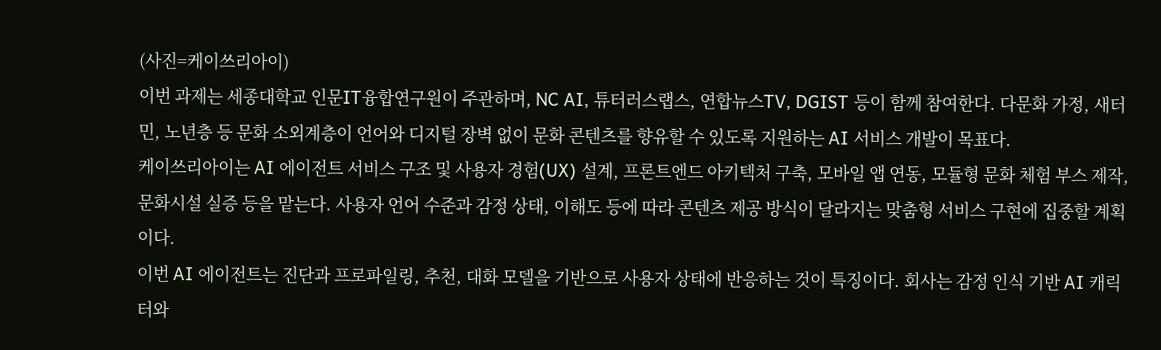(사진=케이쓰리아이)
이번 과제는 세종대학교 인문IT융합연구원이 주관하며, NC AI, 튜터러스랩스, 연합뉴스TV, DGIST 등이 함께 참여한다. 다문화 가정, 새터민, 노년층 등 문화 소외계층이 언어와 디지털 장벽 없이 문화 콘텐츠를 향유할 수 있도록 지원하는 AI 서비스 개발이 목표다.
케이쓰리아이는 AI 에이전트 서비스 구조 및 사용자 경험(UX) 설계, 프론트엔드 아키텍처 구축, 모바일 앱 연동, 모듈형 문화 체험 부스 제작, 문화시설 실증 등을 맡는다. 사용자 언어 수준과 감정 상태, 이해도 등에 따라 콘텐츠 제공 방식이 달라지는 맞춤형 서비스 구현에 집중할 계획이다.
이번 AI 에이전트는 진단과 프로파일링, 추천, 대화 모델을 기반으로 사용자 상태에 반응하는 것이 특징이다. 회사는 감정 인식 기반 AI 캐릭터와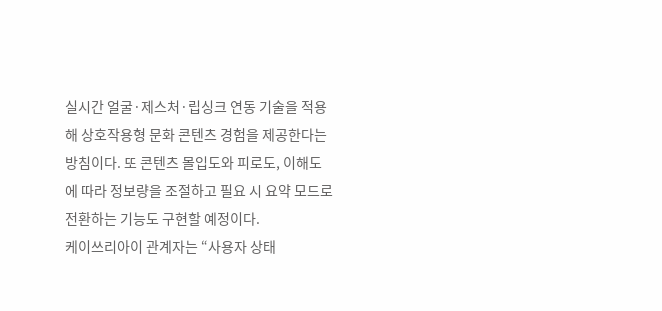실시간 얼굴·제스처·립싱크 연동 기술을 적용해 상호작용형 문화 콘텐츠 경험을 제공한다는 방침이다. 또 콘텐츠 몰입도와 피로도, 이해도에 따라 정보량을 조절하고 필요 시 요약 모드로 전환하는 기능도 구현할 예정이다.
케이쓰리아이 관계자는 “사용자 상태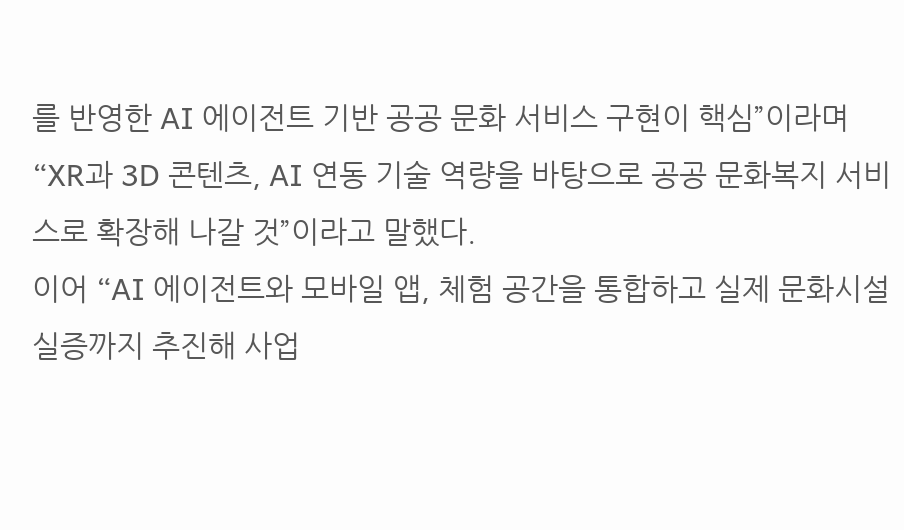를 반영한 AI 에이전트 기반 공공 문화 서비스 구현이 핵심”이라며 “XR과 3D 콘텐츠, AI 연동 기술 역량을 바탕으로 공공 문화복지 서비스로 확장해 나갈 것”이라고 말했다.
이어 “AI 에이전트와 모바일 앱, 체험 공간을 통합하고 실제 문화시설 실증까지 추진해 사업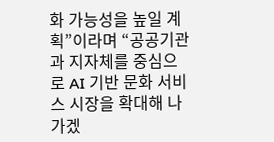화 가능성을 높일 계획”이라며 “공공기관과 지자체를 중심으로 AI 기반 문화 서비스 시장을 확대해 나가겠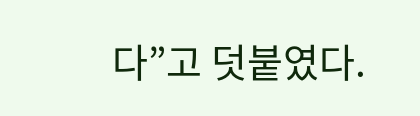다”고 덧붙였다.